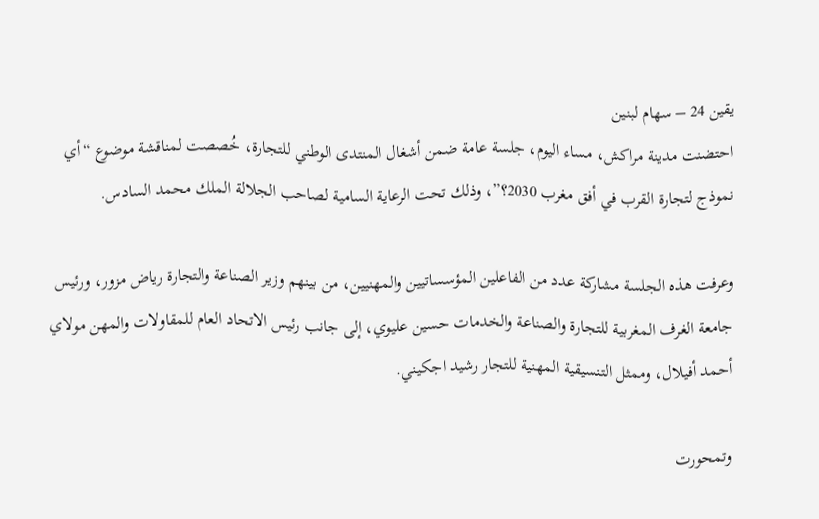يقين 24 – سهام لبنين
احتضنت مدينة مراكش، مساء اليوم، جلسة عامة ضمن أشغال المنتدى الوطني للتجارة، خُصصت لمناقشة موضوع “أي نموذج لتجارة القرب في أفق مغرب 2030؟”، وذلك تحت الرعاية السامية لصاحب الجلالة الملك محمد السادس.

وعرفت هذه الجلسة مشاركة عدد من الفاعلين المؤسساتيين والمهنيين، من بينهم وزير الصناعة والتجارة رياض مزور، ورئيس جامعة الغرف المغربية للتجارة والصناعة والخدمات حسين عليوي، إلى جانب رئيس الاتحاد العام للمقاولات والمهن مولاي أحمد أفيلال، وممثل التنسيقية المهنية للتجار رشيد اجكيني.

وتمحورت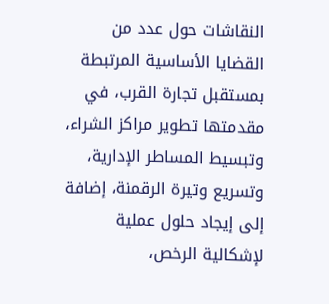النقاشات حول عدد من القضايا الأساسية المرتبطة بمستقبل تجارة القرب، في مقدمتها تطوير مراكز الشراء، وتبسيط المساطر الإدارية، وتسريع وتيرة الرقمنة، إضافة إلى إيجاد حلول عملية لإشكالية الرخص،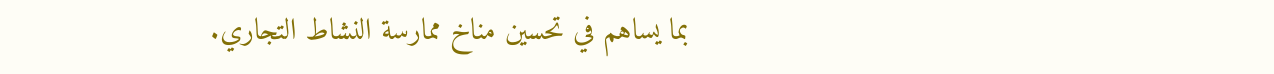بما يساهم في تحسين مناخ ممارسة النشاط التجاري.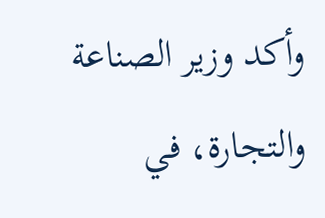وأكد وزير الصناعة والتجارة، في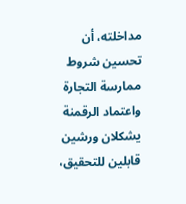مداخلته، أن تحسين شروط ممارسة التجارة واعتماد الرقمنة يشكلان ورشين قابلين للتحقيق،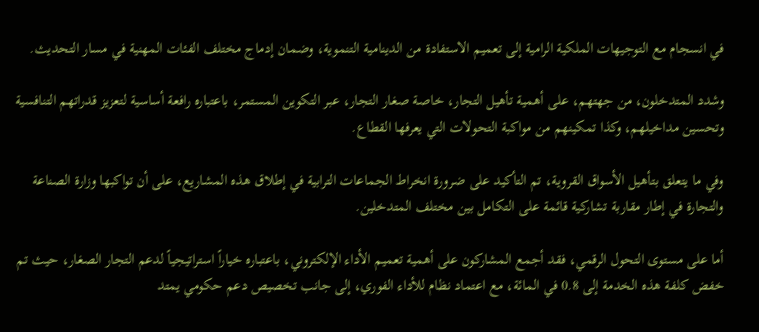في انسجام مع التوجيهات الملكية الرامية إلى تعميم الاستفادة من الدينامية التنموية، وضمان إدماج مختلف الفئات المهنية في مسار التحديث.

وشدد المتدخلون، من جهتهم، على أهمية تأهيل التجار، خاصة صغار التجار، عبر التكوين المستمر، باعتباره رافعة أساسية لتعزيز قدراتهم التنافسية وتحسين مداخيلهم، وكذا تمكينهم من مواكبة التحولات التي يعرفها القطاع.

وفي ما يتعلق بتأهيل الأسواق القروية، تم التأكيد على ضرورة انخراط الجماعات الترابية في إطلاق هذه المشاريع، على أن تواكبها وزارة الصناعة والتجارة في إطار مقاربة تشاركية قائمة على التكامل بين مختلف المتدخلين.

أما على مستوى التحول الرقمي، فقد أجمع المشاركون على أهمية تعميم الأداء الإلكتروني، باعتباره خياراً استراتيجياً لدعم التجار الصغار، حيث تم خفض كلفة هذه الخدمة إلى 0.8 في المائة، مع اعتماد نظام للأداء الفوري، إلى جانب تخصيص دعم حكومي يمتد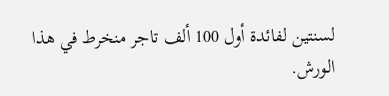لسنتين لفائدة أول 100 ألف تاجر منخرط في هذا الورش.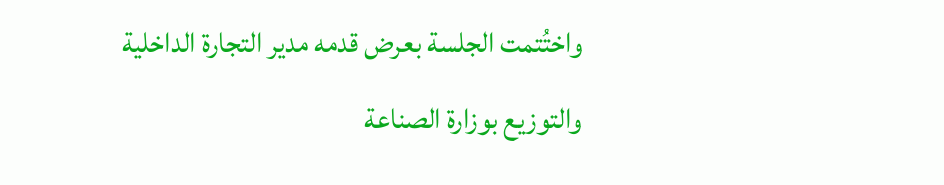واختُتمت الجلسة بعرض قدمه مدير التجارة الداخلية والتوزيع بوزارة الصناعة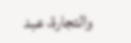والتجارة، عبد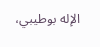الإله بوطيبي،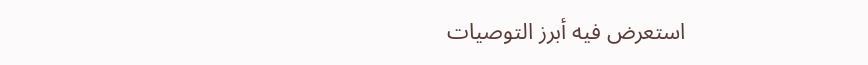استعرض فيه أبرز التوصيات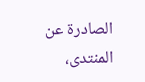الصادرة عن المنتدى،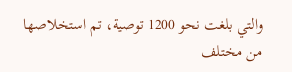والتي بلغت نحو 1200 توصية، تم استخلاصها من مختلف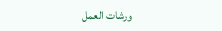ورشات العمل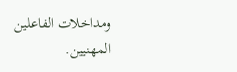ومداخلات الفاعلين المهنيين.